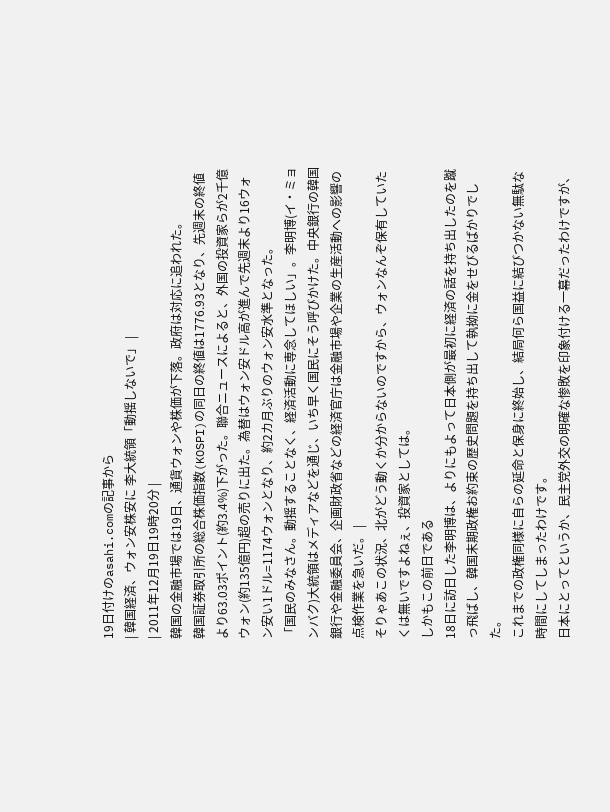19日付けのasahi.comの記事から
| 韓国経済、ウォン安株安に 李大統領「動揺しないで」 |
| 2011年12月19日19時20分 |
韓国の金融市場では19日、通貨ウォンや株価が下落。政府は対応に追われた。
韓国証券取引所の総合株価指数(KOSPI)の同日の終値は1776.93となり、先週末の終値より63.03ポイント(約3.4%)下がった。聯合ニュースによると、外国の投資家らが2千億ウォン(約135億円)超の売りに出た。為替はウォン安ドル高が進んで先週末より16ウォン安い1ドル=1174ウォンとなり、約2カ月ぶりのウォン安水準となった。
「国民のみなさん。動揺することなく、経済活動に専念してほしい」。李明博(イ・ミョンバク)大統領はメディアなどを通じ、いち早く国民にそう呼びかけた。中央銀行の韓国銀行や金融委員会、企画財政省などの経済官庁は金融市場や企業の生産活動への影響の点検作業を急いだ。 |
そりゃあこの状況、北がどう動くか分からないのですから、ウォンなんぞ保有していたくは無いですよねぇ、投資家としては。
しかもこの前日である
18日に訪日した李明博は、よりにもよって日本側が最初に経済の話を持ち出したのを蹴っ飛ばし、韓国末期政権お約束の歴史問題を持ち出して執拗に金をせびるばかりでした。
これまでの政権同様に自らの延命と保身に終始し、結局何ら国益に結びつかない無駄な時間にしてしまったわけです。
日本にとってというか、民主党外交の明確な惨敗を印象付ける一幕だったわけですが、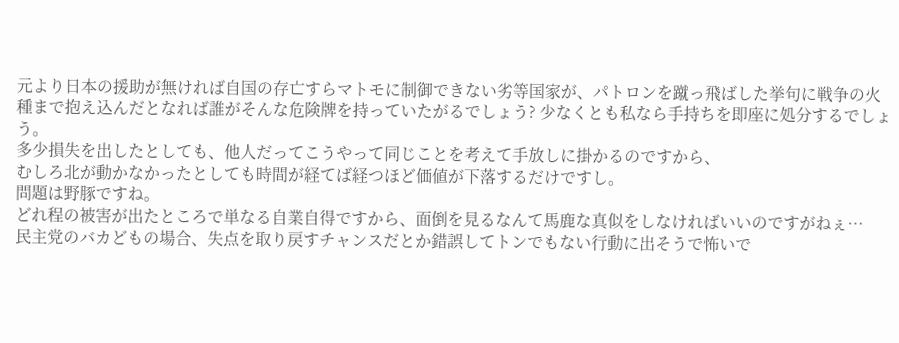元より日本の援助が無ければ自国の存亡すらマトモに制御できない劣等国家が、パトロンを蹴っ飛ばした挙句に戦争の火種まで抱え込んだとなれば誰がそんな危険牌を持っていたがるでしょう? 少なくとも私なら手持ちを即座に処分するでしょう。
多少損失を出したとしても、他人だってこうやって同じことを考えて手放しに掛かるのですから、
むしろ北が動かなかったとしても時間が経てば経つほど価値が下落するだけですし。
問題は野豚ですね。
どれ程の被害が出たところで単なる自業自得ですから、面倒を見るなんて馬鹿な真似をしなければいいのですがねぇ…
民主党のバカどもの場合、失点を取り戻すチャンスだとか錯誤してトンでもない行動に出そうで怖いで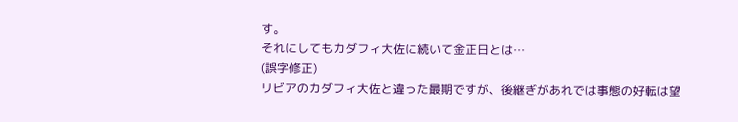す。
それにしてもカダフィ大佐に続いて金正日とは…
(誤字修正)
リビアのカダフィ大佐と違った最期ですが、後継ぎがあれでは事態の好転は望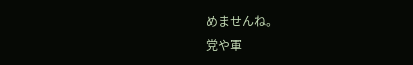めませんね。
党や軍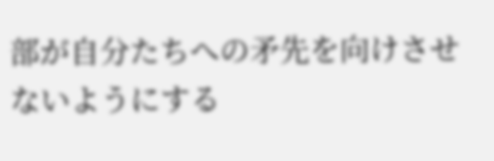部が自分たちへの矛先を向けさせないようにする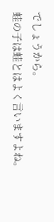でしょうから。
蛙の子は蛙とはよく言いますよね。